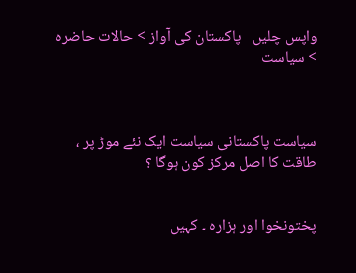واپس چلیں   پاکستان کی آواز > حالات حاضرہ > سیاست



سیاست پاکستانی سیاست ایک نئے موڑ پر ، طاقت کا اصل مرکز کون ہوگا ؟


پختونخوا اور ہزارہ ۔ کہیں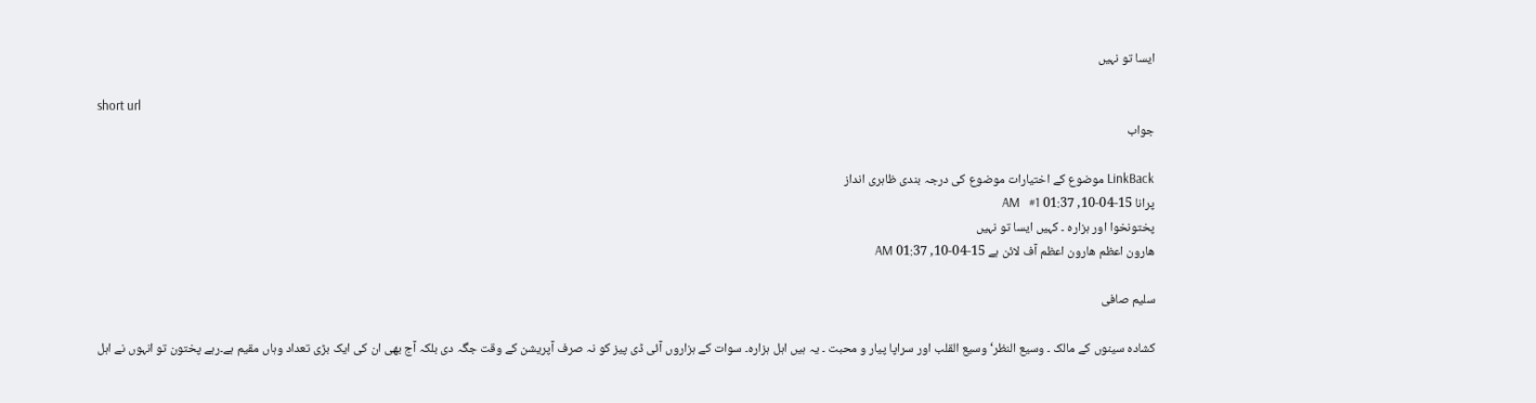ایسا تو نہیں

short url
جواب

LinkBack موضوع کے اختیارات موضوع کی درجہ بندی ظاہری انداز
پرانا 15-04-10, 01:37 AM   #1
پختونخوا اور ہزارہ ۔ کہیں ایسا تو نہیں
ھارون اعظم ھارون اعظم آف لائن ہے 15-04-10, 01:37 AM

سلیم صافی

کشادہ سینوں کے مالک ۔ وسیع النظر‘ وسیع القلب اور سراپا پیار و محبت ۔ یہ ہیں اہل ہزارہ۔ سوات کے ہزاروں آئی ڈی پیز کو نہ صرف آپریشن کے وقت جگہ دی بلکہ آج بھی ان کی ایک بڑی تعداد وہاں مقیم ہے۔رہے پختون تو انہوں نے اہل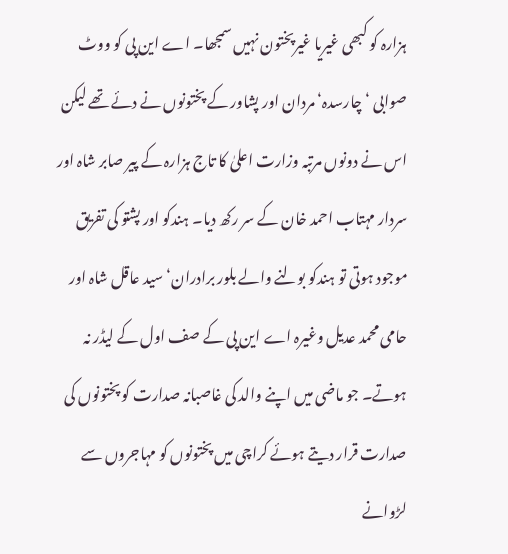ہزارہ کو کبھی غیریا غیرپختون نہیں سمجھا۔ اے این پی کو ووٹ صوابی ‘ چارسدہ‘ مردان اور پشاور کے پختونوں نے دئے تھے لیکن اس نے دونوں مرتبہ وزارت اعلیٰ کا تاج ہزارہ کے پیر صابر شاہ اور سردار مہتاب احمد خان کے سر رکھ دیا۔ ہندکو اور پشتو کی تفریق موجود ہوتی تو ہندکو بولنے والے بلور برادران‘ سید عاقل شاہ اور حامی محمد عدیل وغیرہ اے این پی کے صف اول کے لیڈر نہ ہوتے۔ جو ماضی میں اپنے والد کی غاصبانہ صدارت کو پختونوں کی صدارت قرار دیتے ہوئے کراچی میں پختونوں کو مہاجروں سے لڑوانے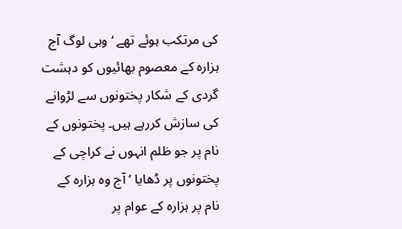کی مرتکب ہوئے تھے ‘ وہی لوگ آج ہزارہ کے معصوم بھائیوں کو دہشت گردی کے شکار پختونوں سے لڑوانے کی سازش کررہے ہیں۔ پختونوں کے نام پر جو ظلم انہوں نے کراچی کے پختونوں پر ڈھایا ‘ آج وہ ہزارہ کے نام پر ہزارہ کے عوام پر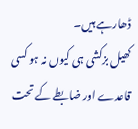ڈھارہے ہیں۔
کھیل بزکشی ہی کیوں نہ ہو کسی قاعدے اور ضابطے کے تحت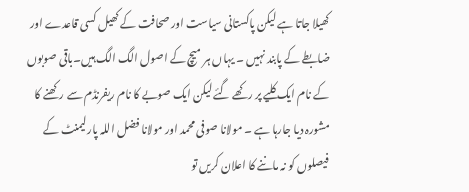کھیلا جاتا ہے لیکن پاکستانی سیاست اور صحافت کے کھیل کسی قاعدے اور ضابطے کے پابند نہیں ۔ یہاں ہر میچ کے اصول الگ الگ ہیں۔باقی صوبوں کے نام ایک کلیے پر رکھے گئے لیکن ایک صوبے کا نام ریفرنڈم سے رکھنے کا مشورہ دیا جارہا ہے ۔ مولانا صوفی محمد اور مولانا فضل اللہ پارلیمنٹ کے فیصلوں کو نہ ماننے کا اعلان کریں تو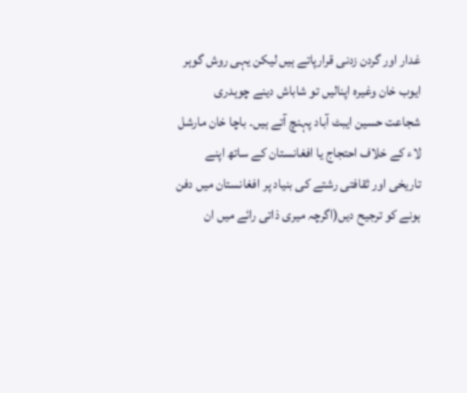غدار اور گردن زدنی قرارپاتے ہیں لیکن یہی روش گوہر ایوب خان وغیرہ اپنالیں تو شاباش دینے چوہدری شجاعت حسین ایبٹ آباد پہنچ آتے ہیں۔ باچا خان مارشل لاء کے خلاف احتجاج یا افغانستان کے ساتھ اپنے تاریخی اور ثقافتی رشتے کی بنیاد پر افغانستان میں دفن ہونے کو ترجیح دیں(اگرچہ میری ذاتی رائے میں ان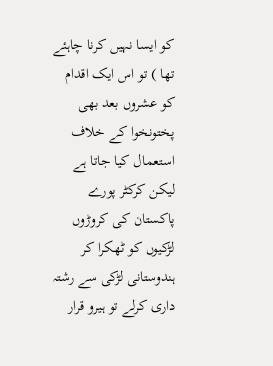کو ایسا نہیں کرنا چاہئے تھا ) تو اس ایک اقدام کو عشروں بعد بھی پختونخوا کے خلاف استعمال کیا جاتا ہے لیکن کرکٹر پورے پاکستان کی کروڑوں لڑکیوں کو ٹھکرا کر ہندوستانی لڑکی سے رشتہ داری کرلے تو ہیرو قرار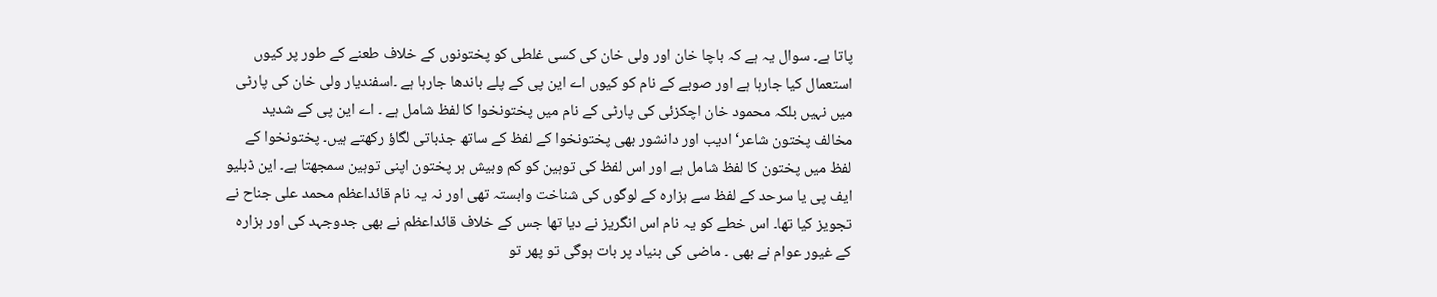پاتا ہے۔ سوال یہ ہے کہ باچا خان اور ولی خان کی کسی غلطی کو پختونوں کے خلاف طعنے کے طور پر کیوں استعمال کیا جارہا ہے اور صوبے کے نام کو کیوں اے این پی کے پلے باندھا جارہا ہے ۔اسفندیار ولی خان کی پارٹی میں نہیں بلکہ محمود خان اچکزئی کی پارٹی کے نام میں پختونخوا کا لفظ شامل ہے ۔ اے این پی کے شدید مخالف پختون شاعر‘ ادیب اور دانشور بھی پختونخوا کے لفظ کے ساتھ جذباتی لگاؤ رکھتے ہیں۔ پختونخوا کے لفظ میں پختون کا لفظ شامل ہے اور اس لفظ کی توہین کو کم وبیش ہر پختون اپنی توہین سمجھتا ہے۔ این ڈبلیو ایف پی یا سرحد کے لفظ سے ہزارہ کے لوگوں کی شناخت وابستہ تھی اور نہ یہ نام قائداعظم محمد علی جناح نے تجویز کیا تھا۔ اس خطے کو یہ نام اس انگریز نے دیا تھا جس کے خلاف قائداعظم نے بھی جدوجہد کی اور ہزارہ کے غیور عوام نے بھی ۔ ماضی کی بنیاد پر بات ہوگی تو پھر تو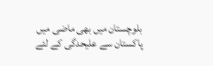بلوچستان میں بھی ماضی میں پاکستان سے علیحدگی کے لئے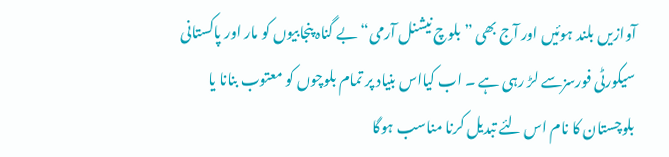آوازیں بلند ہوئیں اور آج بھی ”بلوچ نیشنل آرمی“ بے گناہ پنجابیوں کو مار اور پاکستانی سیکورٹی فورسزسے لڑ رہی ہے ۔ اب کیااس بنیاد پر تمام بلوچوں کو معتوب بنانا یا بلوچستان کا نام اس لئے تبدیل کرنا مناسب ہوگا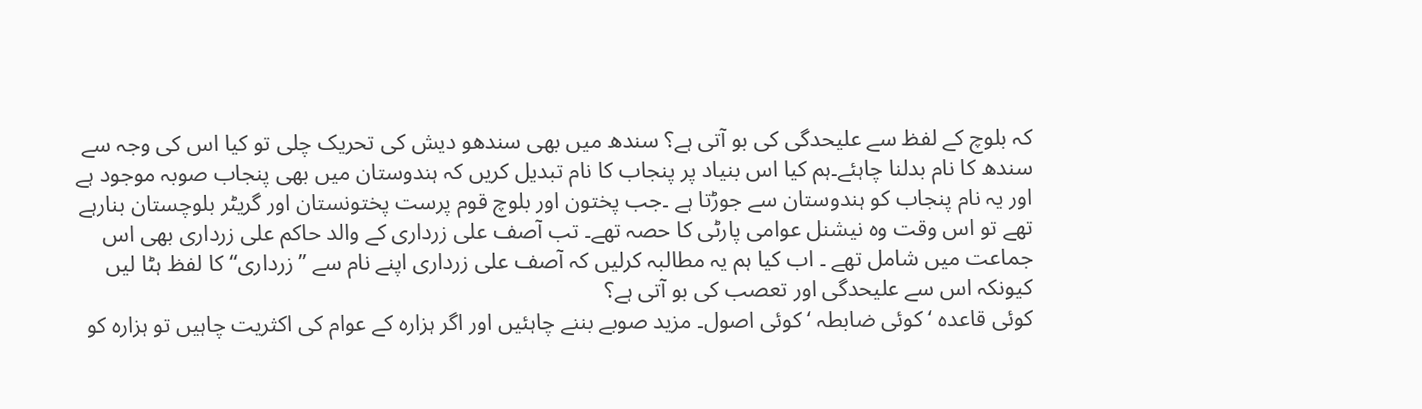کہ بلوچ کے لفظ سے علیحدگی کی بو آتی ہے؟ سندھ میں بھی سندھو دیش کی تحریک چلی تو کیا اس کی وجہ سے سندھ کا نام بدلنا چاہئے۔ہم کیا اس بنیاد پر پنجاب کا نام تبدیل کریں کہ ہندوستان میں بھی پنجاب صوبہ موجود ہے اور یہ نام پنجاب کو ہندوستان سے جوڑتا ہے ۔جب پختون اور بلوچ قوم پرست پختونستان اور گریٹر بلوچستان بنارہے تھے تو اس وقت وہ نیشنل عوامی پارٹی کا حصہ تھے۔ تب آصف علی زرداری کے والد حاکم علی زرداری بھی اس جماعت میں شامل تھے ۔ اب کیا ہم یہ مطالبہ کرلیں کہ آصف علی زرداری اپنے نام سے ”زرداری“ کا لفظ ہٹا لیں کیونکہ اس سے علیحدگی اور تعصب کی بو آتی ہے؟
کوئی قاعدہ ‘ کوئی ضابطہ ‘ کوئی اصول۔ مزید صوبے بننے چاہئیں اور اگر ہزارہ کے عوام کی اکثریت چاہیں تو ہزارہ کو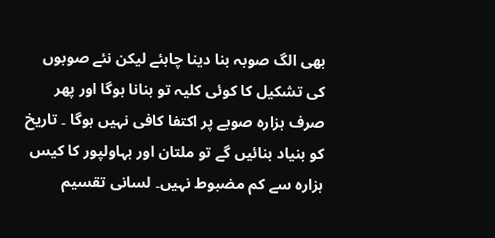بھی الگ صوبہ بنا دینا چاہئے لیکن نئے صوبوں کی تشکیل کا کوئی کلیہ تو بنانا ہوگا اور پھر صرف ہزارہ صوبے پر اکتفا کافی نہیں ہوگا ۔ تاریخ کو بنیاد بنائیں گے تو ملتان اور بہاولپور کا کیس ہزارہ سے کم مضبوط نہیں۔ لسانی تقسیم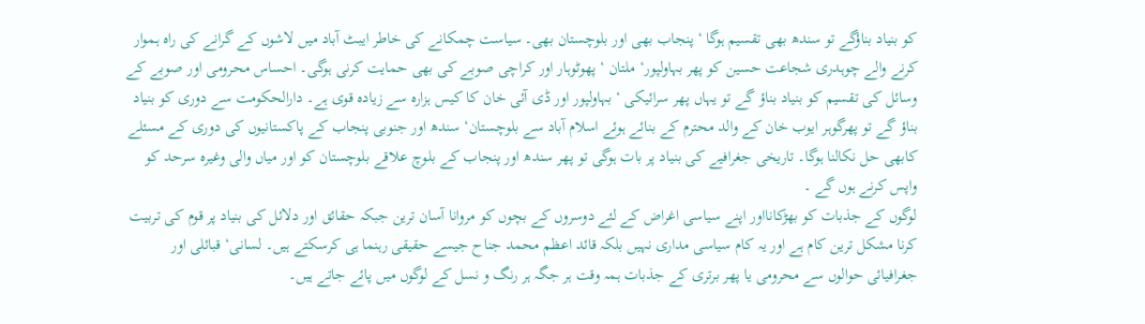کو بنیاد بناؤگے تو سندھ بھی تقسیم ہوگا ‘ پنجاب بھی اور بلوچستان بھی۔ سیاست چمکانے کی خاطر ایبٹ آباد میں لاشوں کے گرانے کی راہ ہموار کرنے والے چوہدری شجاعت حسین کو پھر بہاولپور‘ ملتان ‘ پھوٹوہار اور کراچی صوبے کی بھی حمایت کرنی ہوگی۔ احساس محرومی اور صوبے کے وسائل کی تقسیم کو بنیاد بناؤ گے تو یہاں پھر سرائیکی ‘ بہاولپور اور ڈی آئی خان کا کیس ہزارہ سے زیادہ قوی ہے۔ دارالحکومت سے دوری کو بنیاد بناؤ گے تو پھرگوہر ایوب خان کے والد محترم کے بنائے ہوئے اسلام آباد سے بلوچستان‘ سندھ اور جنوبی پنجاب کے پاکستانیوں کی دوری کے مسئلے کابھی حل نکالنا ہوگا۔ تاریخی جغرافیے کی بنیاد پر بات ہوگی تو پھر سندھ اور پنجاب کے بلوچ علاقے بلوچستان کو اور میاں والی وغیرہ سرحد کو واپس کرنے ہوں گے ۔
لوگوں کے جذبات کو بھڑکانااور اپنے سیاسی اغراض کے لئے دوسروں کے بچوں کو مروانا آسان ترین جبکہ حقائق اور دلائل کی بنیاد پر قوم کی تربیت کرنا مشکل ترین کام ہے اور یہ کام سیاسی مداری نہیں بلکہ قائد اعظم محمد جناح جیسے حقیقی رہنما ہی کرسکتے ہیں۔ لسانی‘ قبائلی اور جغرافیائی حوالوں سے محرومی یا پھر برتری کے جذبات ہمہ وقت ہر جگہ ہر رنگ و نسل کے لوگوں میں پائے جاتے ہیں۔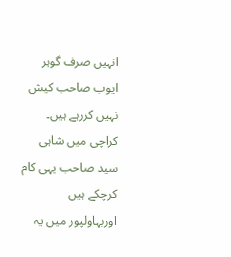انہیں صرف گوہر ایوب صاحب کیش نہیں کررہے ہیں۔ کراچی میں شاہی سید صاحب یہی کام کرچکے ہیں اوربہاولپور میں یہ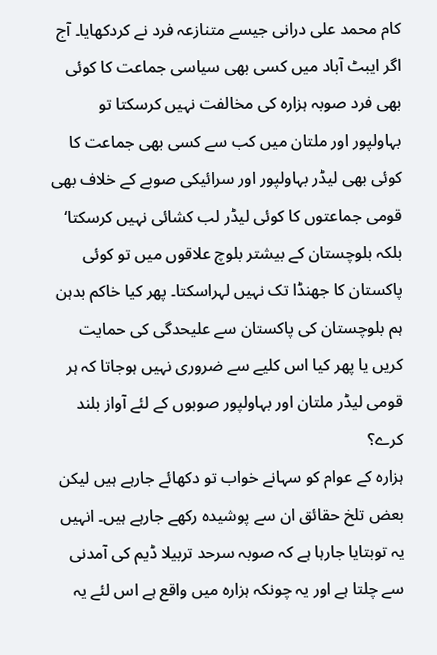کام محمد علی درانی جیسے متنازعہ فرد نے کردکھایا۔ آج اگر ایبٹ آباد میں کسی بھی سیاسی جماعت کا کوئی بھی فرد صوبہ ہزارہ کی مخالفت نہیں کرسکتا تو بہاولپور اور ملتان میں کب سے کسی بھی جماعت کا کوئی بھی لیڈر بہاولپور اور سرائیکی صوبے کے خلاف بھی قومی جماعتوں کا کوئی لیڈر لب کشائی نہیں کرسکتا‘ بلکہ بلوچستان کے بیشتر بلوچ علاقوں میں تو کوئی پاکستان کا جھنڈا تک نہیں لہراسکتا۔ پھر کیا خاکم بدہن ہم بلوچستان کی پاکستان سے علیحدگی کی حمایت کریں یا پھر کیا اس کلیے سے ضروری نہیں ہوجاتا کہ ہر قومی لیڈر ملتان اور بہاولپور صوبوں کے لئے آواز بلند کرے؟
ہزارہ کے عوام کو سہانے خواب تو دکھائے جارہے ہیں لیکن بعض تلخ حقائق ان سے پوشیدہ رکھے جارہے ہیں۔ انہیں یہ توبتایا جارہا ہے کہ صوبہ سرحد تربیلا ڈیم کی آمدنی سے چلتا ہے اور یہ چونکہ ہزارہ میں واقع ہے اس لئے یہ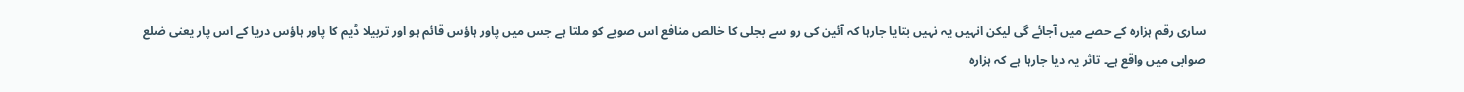ساری رقم ہزارہ کے حصے میں آجائے گی لیکن انہیں یہ نہیں بتایا جارہا کہ آئین کی رو سے بجلی کا خالص منافع اس صوبے کو ملتا ہے جس میں پاور ہاؤس قائم ہو اور تربیلا ڈیم کا پاور ہاؤس دریا کے اس پار یعنی ضلع صوابی میں واقع ہے۔ تاثر یہ دیا جارہا ہے کہ ہزارہ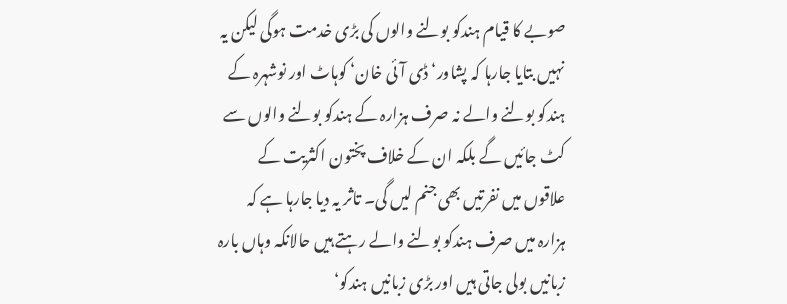صوبے کا قیام ہندکو بولنے والوں کی بڑی خدمت ہوگی لیکن یہ نہیں بتایا جارہا کہ پشاور‘ ڈی آئی خان‘ کوہاٹ اور نوشہرہ کے ہندکو بولنے والے نہ صرف ہزارہ کے ہندکو بولنے والوں سے کٹ جائیں گے بلکہ ان کے خلاف پختون اکثریت کے علاقوں میں نفرتیں بھی جنم لیں گی۔ تاثر یہ دیا جارہا ہے کہ ہزارہ میں صرف ہندکو بولنے والے رہتے ہیں حالانکہ وہاں بارہ زبانیں بولی جاتی ہیں اور بڑی زبانیں ہندکو‘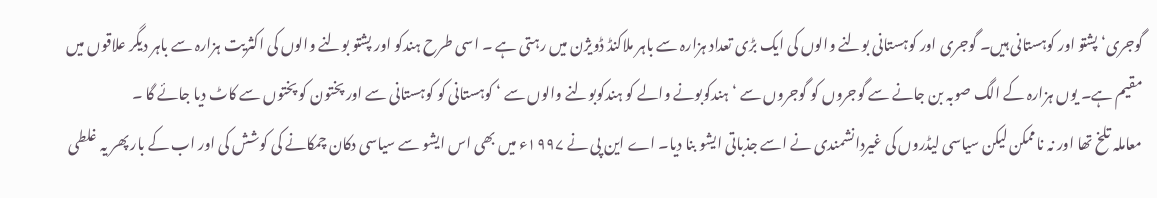گوجری‘ پشتو اور کوہستانی ہیں۔ گوجری اور کوہستانی بولنے والوں کی ایک بڑی تعداد ہزارہ سے باہر ملاکنڈ ڈویژن میں رہتی ہے ۔ اسی طرح ہندکو اور پشتو بولنے والوں کی اکثریت ہزارہ سے باہر دیگر علاقوں میں مقیم ہے۔ یوں ہزارہ کے الگ صوبہ بن جانے سے گوجروں کو گوجروں سے ‘ ہندکوبونے والے کو ہندکوبولنے والوں سے ‘ کوہستانی کو کوہستانی سے اور پختون کو پختوں سے کاٹ دیا جائے گا ۔
معاملہ تلخ تھا اور نہ ناممکن لیکن سیاسی لیڈروں کی غیردانشمندی نے اسے جذباتی ایشو بنا دیا۔ اے این پی نے ۱۹۹۷ء میں بھی اس ایشو سے سیاسی دکان چمکانے کی کوشش کی اور اب کے بار پھر یہ غلطی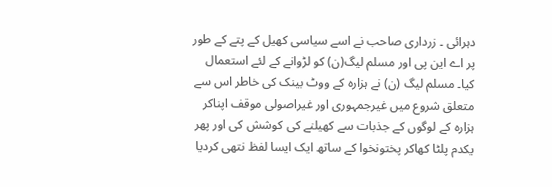دہرائی ۔ زرداری صاحب نے اسے سیاسی کھیل کے پتے کے طور پر اے این پی اور مسلم لیگ(ن) کو لڑوانے کے لئے استعمال کیا۔ مسلم لیگ (ن) نے ہزارہ کے ووٹ بینک کی خاطر اس سے متعلق شروع میں غیرجمہوری اور غیراصولی موقف اپناکر ہزارہ کے لوگوں کے جذبات سے کھیلنے کی کوشش کی اور پھر یکدم پلٹا کھاکر پختونخوا کے ساتھ ایک ایسا لفظ نتھی کردیا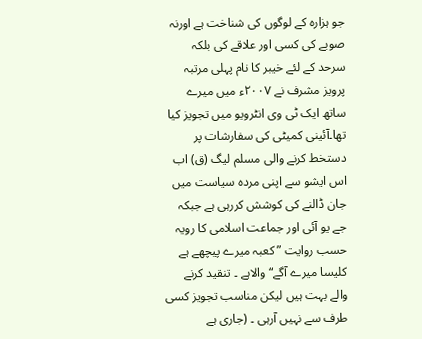جو ہزارہ کے لوگوں کی شناخت ہے اورنہ صوبے کی کسی اور علاقے کی بلکہ سرحد کے لئے خیبر کا نام پہلی مرتبہ پرویز مشرف نے ۲۰۰۷ء میں میرے ساتھ ایک ٹی وی انٹرویو میں تجویز کیا تھا۔آئینی کمیٹی کی سفارشات پر دستخط کرنے والی مسلم لیگ (ق) اب اس ایشو سے اپنی مردہ سیاست میں جان ڈالنے کی کوشش کررہی ہے جبکہ جے یو آئی اور جماعت اسلامی کا رویہ حسب روایت ”کعبہ میرے پیچھے ہے کلیسا میرے آگے“ والاہے ۔ تنقید کرنے والے بہت ہیں لیکن مناسب تجویز کسی طرف سے نہیں آرہی ۔ (جاری ہے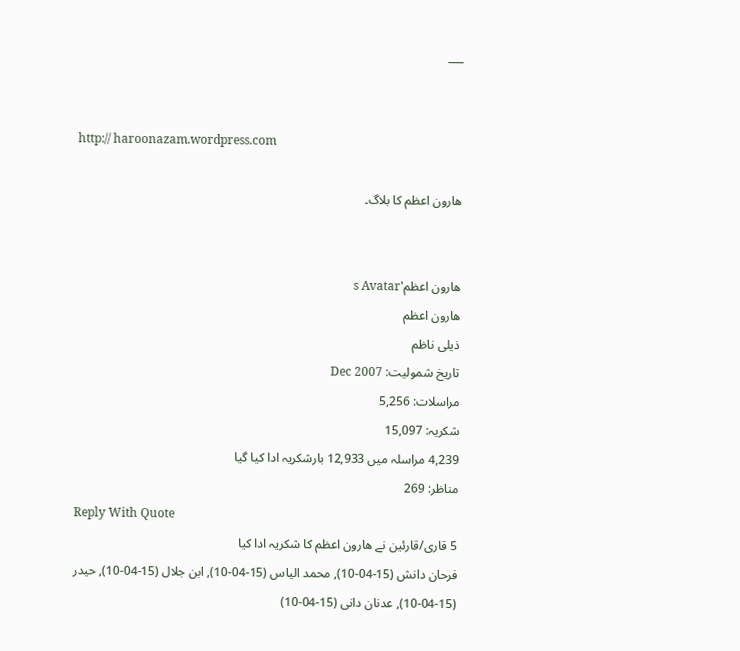___


http:// haroonazam.wordpress.com

ھارون اعظم کا بلاگ۔


ھارون اعظم's Avatar
ھارون اعظم
ذیلی ناظم
تاریخ شمولیت: Dec 2007
مراسلات: 5,256
شکریہ: 15,097
4,239 مراسلہ میں 12,933 بارشکریہ ادا کیا گیا
مناظر: 269
Reply With Quote
5 قاری/قارئین نے ھارون اعظم کا شکریہ ادا کیا
فرحان دانش (15-04-10), محمد الیاس (15-04-10), ابن جلال (15-04-10), حیدر (15-04-10), عدنان دانی (15-04-10)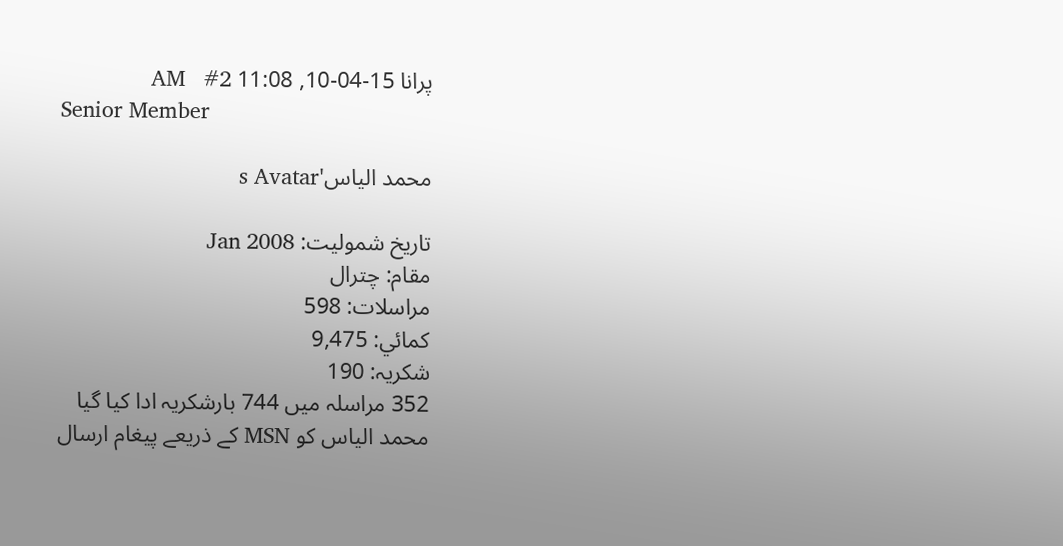پرانا 15-04-10, 11:08 AM   #2
Senior Member

محمد الیاس's Avatar

تاریخ شمولیت: Jan 2008
مقام: چترال
مراسلات: 598
کمائي: 9,475
شکریہ: 190
352 مراسلہ میں 744 بارشکریہ ادا کیا گیا
محمد الیاس کو MSN کے ذریعے پیغام ارسال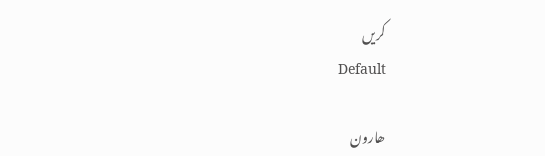کریں
Default

ھارون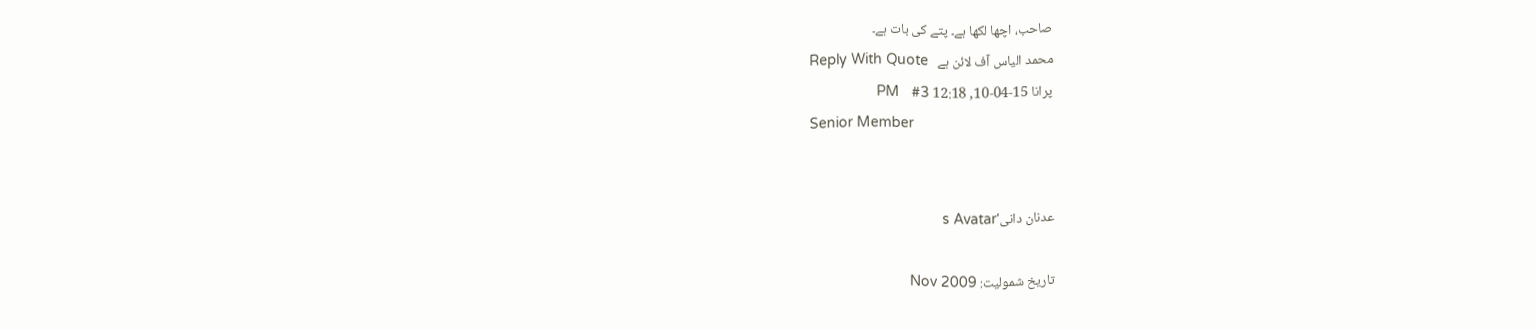صاحب، اچھا لکھا ہے۔ پتے کی بات ہے۔
محمد الیاس آف لائن ہے   Reply With Quote
پرانا 15-04-10, 12:18 PM   #3
Senior Member


عدنان دانی's Avatar

تاریخ شمولیت: Nov 2009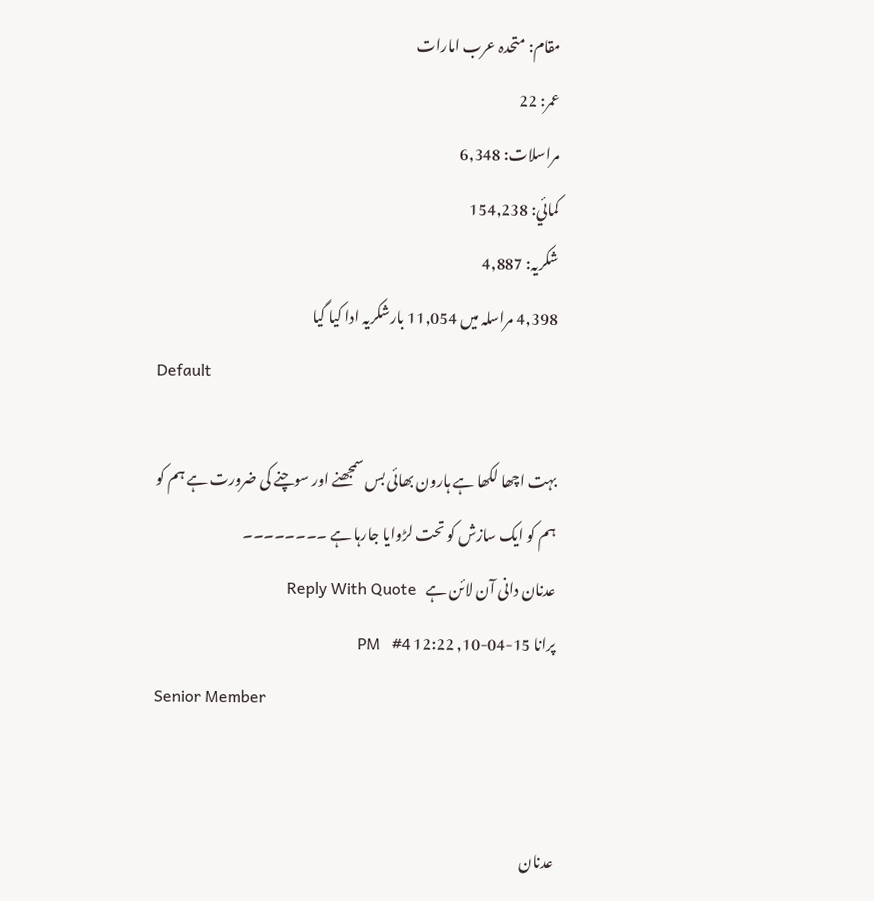مقام: متحدہ عرب امارات
عمر: 22
مراسلات: 6,348
کمائي: 154,238
شکریہ: 4,887
4,398 مراسلہ میں 11,054 بارشکریہ ادا کیا گیا
Default

بہت اچھا لکھا ہے ہارون بھائی بس سمجھنے اور سوچنے کی ضرورت ہے ہم کو
ہم کو ایک سازش کو تحت لڑوایا جارہا ہے ۔۔۔۔۔۔۔۔
عدنان دانی آن لائن ہے   Reply With Quote
پرانا 15-04-10, 12:22 PM   #4
Senior Member


عدنان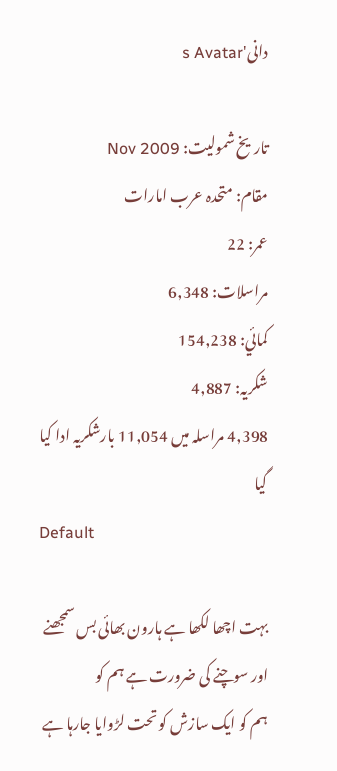دانی's Avatar

تاریخ شمولیت: Nov 2009
مقام: متحدہ عرب امارات
عمر: 22
مراسلات: 6,348
کمائي: 154,238
شکریہ: 4,887
4,398 مراسلہ میں 11,054 بارشکریہ ادا کیا گیا
Default

بہت اچھا لکھا ہے ہارون بھائی بس سمجھنے اور سوچنے کی ضرورت ہے ہم کو
ہم کو ایک سازش کو تحت لڑوایا جارہا ہے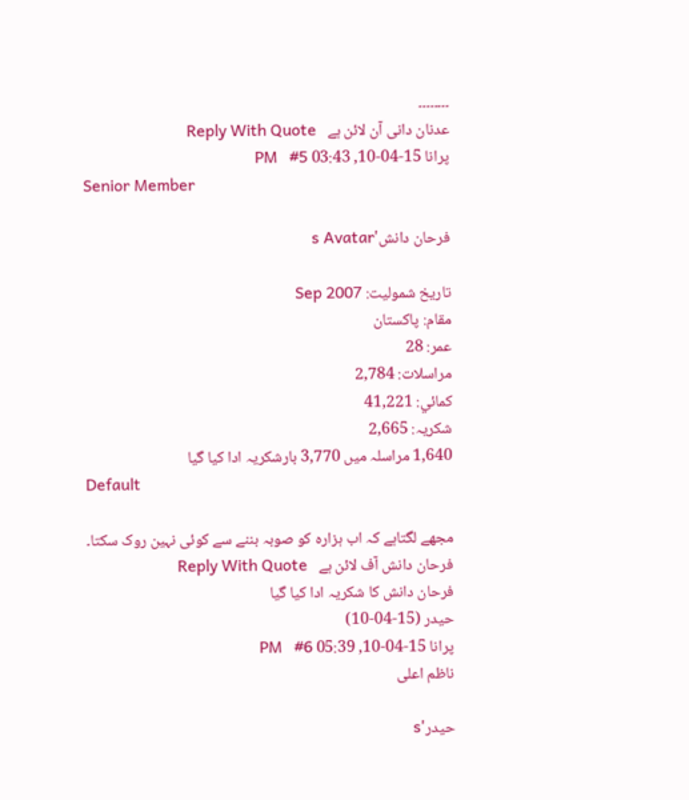۔۔۔۔۔۔۔۔
عدنان دانی آن لائن ہے   Reply With Quote
پرانا 15-04-10, 03:43 PM   #5
Senior Member

فرحان دانش's Avatar

تاریخ شمولیت: Sep 2007
مقام: پاکستان
عمر: 28
مراسلات: 2,784
کمائي: 41,221
شکریہ: 2,665
1,640 مراسلہ میں 3,770 بارشکریہ ادا کیا گیا
Default

مجھے لگتاہے کہ اب ہزارہ کو صوبہ بننے سے کوئی نہین روک سکتا۔
فرحان دانش آف لائن ہے   Reply With Quote
فرحان دانش کا شکریہ ادا کیا گیا
حیدر (15-04-10)
پرانا 15-04-10, 05:39 PM   #6
ناظم اعلی

حیدر's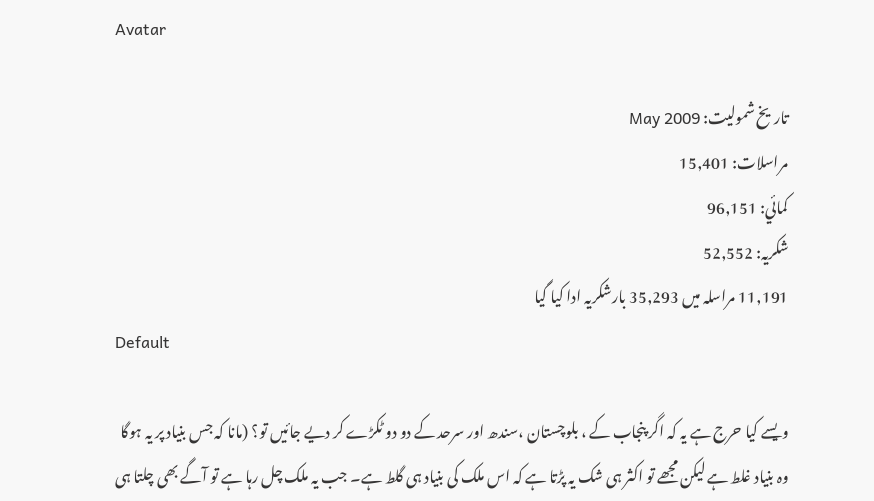Avatar

تاریخ شمولیت: May 2009
مراسلات: 15,401
کمائي: 96,151
شکریہ: 52,552
11,191 مراسلہ میں 35,293 بارشکریہ ادا کیا گیا
Default

ویسے کیا حرج ہے یہ کہ اگر پنجاب کے ، بلوچستان ،سندھ اور سرحد کے دو دو ٹکڑے کر دیے جائیں تو؟ (مانا کہ جس بنیاد پر یہ ہوگا وہ بنیاد غلط ہے لیکن مجھے تو اکثر ہی شک یہ پڑتا ہے کہ اس ملک کی بنیاد ہی گلط ہے۔ جب یہ ملک چل رہا ہے تو آگے بھی چلتا ہی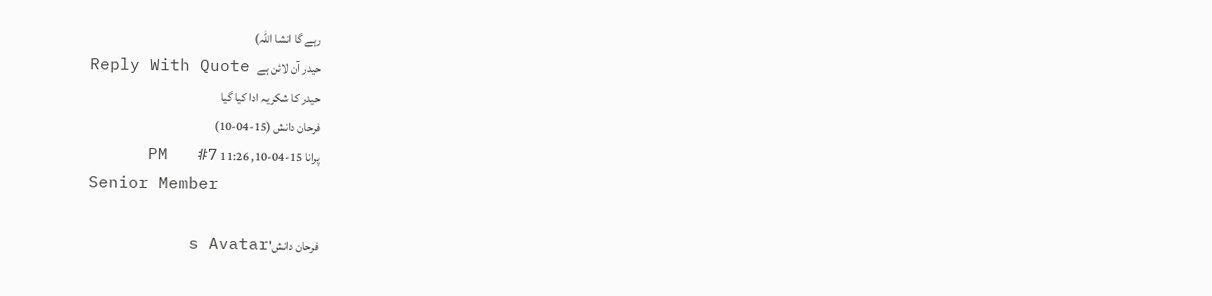رہے گا انشا اللہ)
حیدر آن لائن ہے   Reply With Quote
حیدر کا شکریہ ادا کیا گیا
فرحان دانش (15-04-10)
پرانا 15-04-10, 11:26 PM   #7
Senior Member

فرحان دانش's Avatar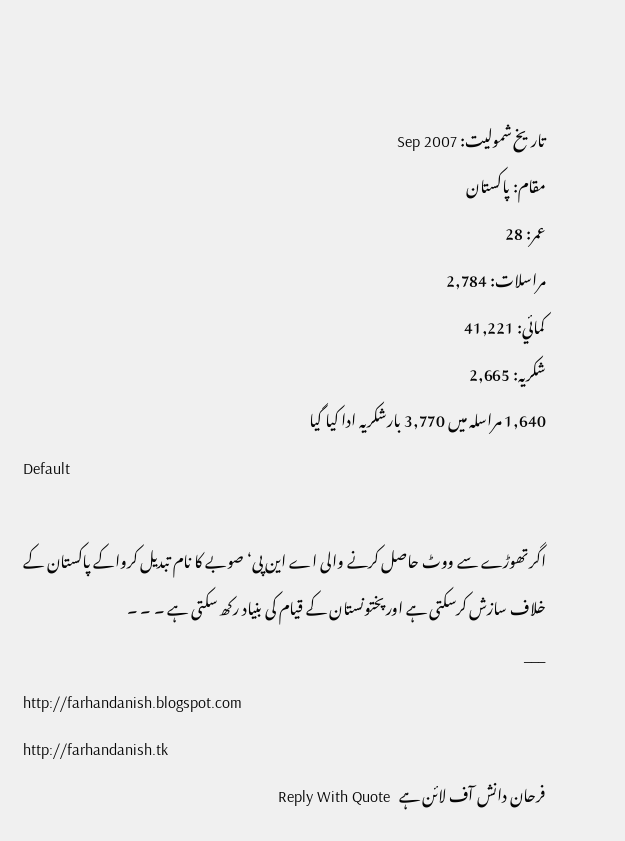تاریخ شمولیت: Sep 2007
مقام: پاکستان
عمر: 28
مراسلات: 2,784
کمائي: 41,221
شکریہ: 2,665
1,640 مراسلہ میں 3,770 بارشکریہ ادا کیا گیا
Default

اگر تھوڑے سے ووٹ حاصل کرنے والی اے این پی‘ صوبے کا نام تبدیل کرواکے پاکستان کے خلاف سازش کرسکتی ہے اور پختونستان کے قیام کی بنیاد رکھ سکتی ہے ۔ ۔ ۔
___
http://farhandanish.blogspot.com
http://farhandanish.tk
فرحان دانش آف لائن ہے   Reply With Quote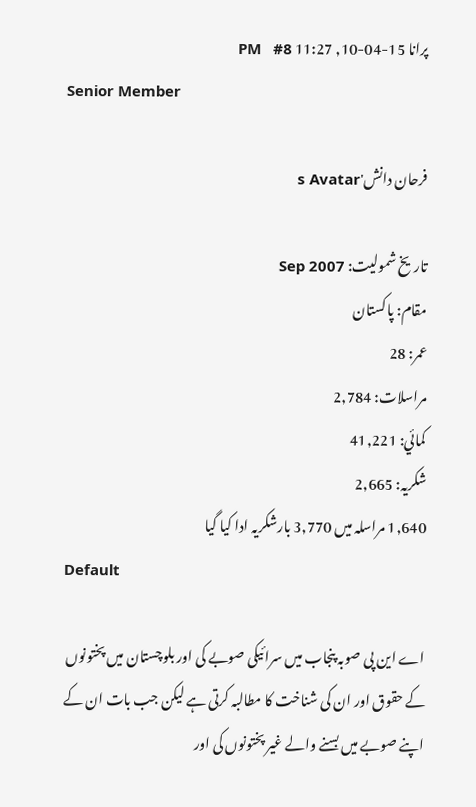پرانا 15-04-10, 11:27 PM   #8
Senior Member

فرحان دانش's Avatar

تاریخ شمولیت: Sep 2007
مقام: پاکستان
عمر: 28
مراسلات: 2,784
کمائي: 41,221
شکریہ: 2,665
1,640 مراسلہ میں 3,770 بارشکریہ ادا کیا گیا
Default

اے این پی صوبہ پنجاب میں سرائیکی صوبے کی اور بلوچستان میں پختونوں کے حقوق اور ان کی شناخت کا مطالبہ کرتی ہے لیکن جب بات ان کے اپنے صوبے میں بسنے والے غیر پختونوں کی اور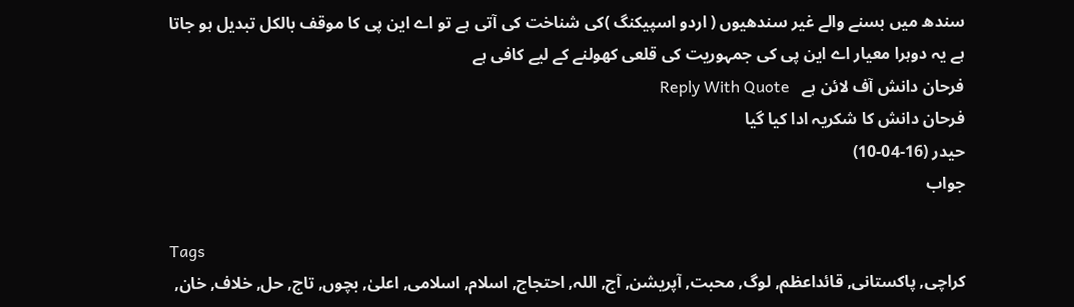سندھ میں بسنے والے غیر سندھیوں ( اردو اسپیکنگ )کی شناخت کی آتی ہے تو اے این پی کا موقف بالکل تبدیل ہو جاتا ہے یہ دوہرا معیار اے این پی کی جمہوریت کی قلعی کھولنے کے لیے کافی ہے
فرحان دانش آف لائن ہے   Reply With Quote
فرحان دانش کا شکریہ ادا کیا گیا
حیدر (16-04-10)
جواب

Tags
کراچی, پاکستانی, قائداعظم, لوگ, محبت, آپریشن, آج, اللہ, احتجاج, اسلام, اسلامی, اعلیٰ, بچوں, تاج, حل, خلاف, خان,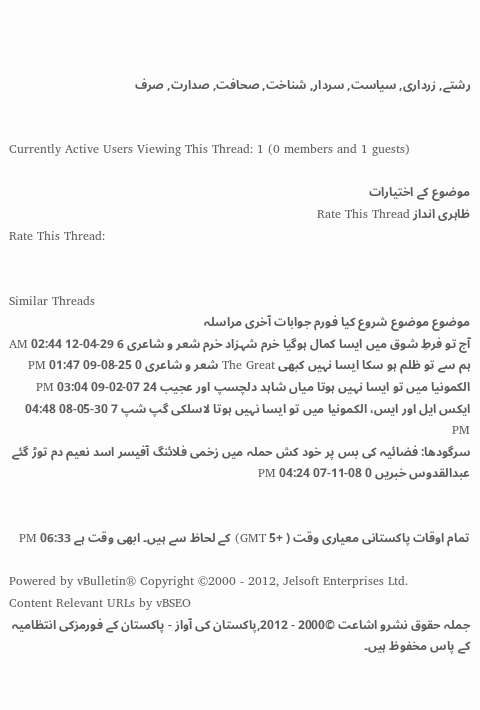رشتے, زرداری, سیاست, سردار, شناخت, صحافت, صدارت, صرف


Currently Active Users Viewing This Thread: 1 (0 members and 1 guests)

موضوع کے اختیارات
ظاہری انداز Rate This Thread
Rate This Thread:


Similar Threads
موضوع موضوع شروع کیا فورم جوابات آخری مراسلہ
آج تو فرطِ شوق میں ایسا کمال ہوگیا خرم شہزاد خرم شعر و شاعری 6 29-04-12 02:44 AM
ہم سے تو ظلم ہو سکا ایسا نہیں کبھی The Great شعر و شاعری 0 25-08-09 01:47 PM
الکمونیا میں تو ایسا نہیں ہوتا میاں شاہد دلچسپ اور عجیب 24 07-02-09 03:04 PM
ایکس ایل اور ایس، الکمونیا میں تو ایسا نہیں ہوتا لاسلکی گپ شپ 7 30-05-08 04:48 PM
سرگودھا: فضائیہ کی بس پر خود کش حملہ میں زخمی فلائنگ آفیسر اسد نعیم دم توڑ گئے عبدالقدوس خبریں 0 08-11-07 04:24 PM


تمام اوقات پاکستانی معیاری وقت ( +5 GMT) کے لحاظ سے ہیں۔ ابھی وقت ہے 06:33 PM

Powered by vBulletin® Copyright ©2000 - 2012, Jelsoft Enterprises Ltd.
Content Relevant URLs by vBSEO
جملہ حقوق نشرو اشاعت ©2000 - 2012,پاکستان کی آواز - پاکستان کے فورمزکی انتظامیہ کے پاس مخفوظ ہیں۔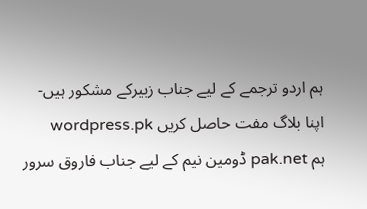ہم اردو ترجمے کے لیے جناب زبیرکے مشکور ہیں-
اپنا بلاگ مفت حاصل کریں wordpress.pk
ہم pak.net ڈومین نیم کے لیے جناب فاروق سرور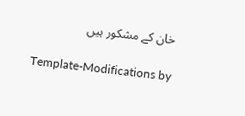خان کے مشکور ہیں

Template-Modifications by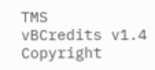TMS
vBCredits v1.4 Copyright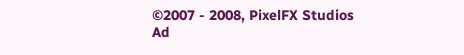©2007 - 2008, PixelFX Studios
Ad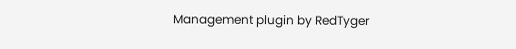Management plugin by RedTyger